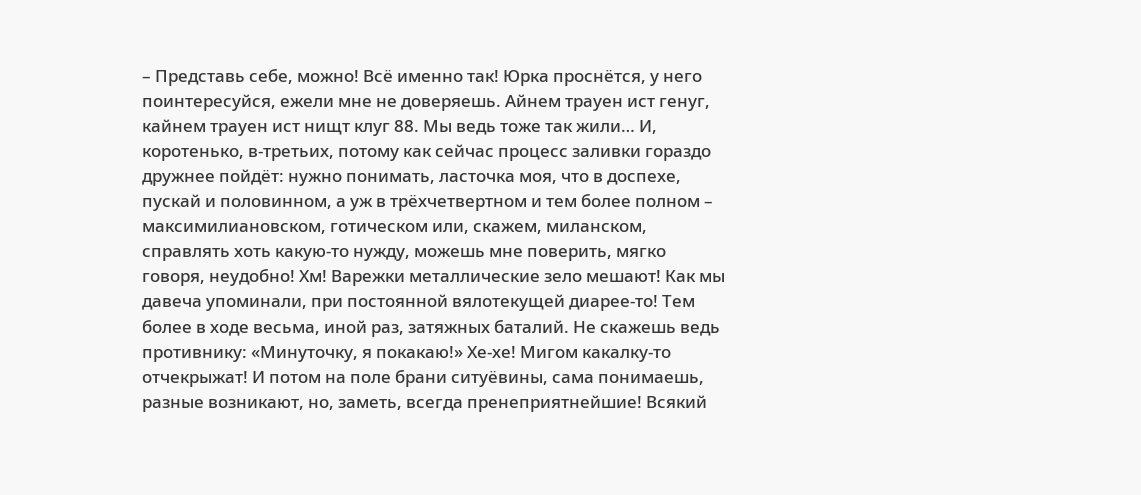– Представь себе, можно! Всё именно так! Юрка проснётся, у него поинтересуйся, ежели мне не доверяешь. Айнем трауен ист генуг, кайнем трауен ист нищт клуг 88. Мы ведь тоже так жили… И, коротенько, в-третьих, потому как сейчас процесс заливки гораздо дружнее пойдёт: нужно понимать, ласточка моя, что в доспехе, пускай и половинном, а уж в трёхчетвертном и тем более полном – максимилиановском, готическом или, скажем, миланском, справлять хоть какую-то нужду, можешь мне поверить, мягко говоря, неудобно! Хм! Варежки металлические зело мешают! Как мы давеча упоминали, при постоянной вялотекущей диарее-то! Тем более в ходе весьма, иной раз, затяжных баталий. Не скажешь ведь противнику: «Минуточку, я покакаю!» Хе-хе! Мигом какалку-то отчекрыжат! И потом на поле брани ситуёвины, сама понимаешь, разные возникают, но, заметь, всегда пренеприятнейшие! Всякий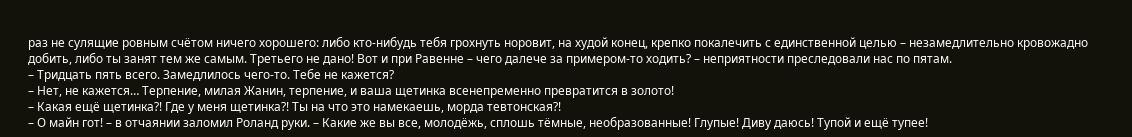раз не сулящие ровным счётом ничего хорошего: либо кто-нибудь тебя грохнуть норовит, на худой конец, крепко покалечить с единственной целью – незамедлительно кровожадно добить, либо ты занят тем же самым. Третьего не дано! Вот и при Равенне – чего далече за примером-то ходить? – неприятности преследовали нас по пятам.
– Тридцать пять всего. Замедлилось чего-то. Тебе не кажется?
– Нет, не кажется… Терпение, милая Жанин, терпение, и ваша щетинка всенепременно превратится в золото!
– Какая ещё щетинка?! Где у меня щетинка?! Ты на что это намекаешь, морда тевтонская?!
– О майн гот! – в отчаянии заломил Роланд руки. – Какие же вы все, молодёжь, сплошь тёмные, необразованные! Глупые! Диву даюсь! Тупой и ещё тупее!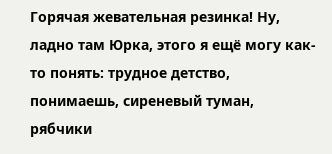Горячая жевательная резинка! Ну, ладно там Юрка, этого я ещё могу как-то понять: трудное детство, понимаешь, сиреневый туман, рябчики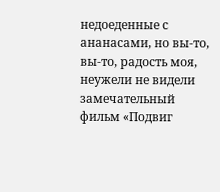недоеденные с ананасами, но вы-то, вы-то, радость моя, неужели не видели замечательный фильм «Подвиг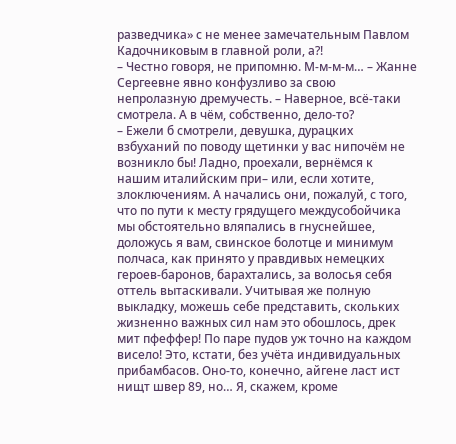разведчика» с не менее замечательным Павлом Кадочниковым в главной роли, а?!
– Честно говоря, не припомню. М-м-м-м… – Жанне Сергеевне явно конфузливо за свою непролазную дремучесть. – Наверное, всё-таки смотрела. А в чём, собственно, дело-то?
– Ежели б смотрели, девушка, дурацких взбуханий по поводу щетинки у вас нипочём не возникло бы! Ладно, проехали, вернёмся к нашим италийским при– или, если хотите, злоключениям. А начались они, пожалуй, с того, что по пути к месту грядущего междусобойчика мы обстоятельно вляпались в гнуснейшее, доложусь я вам, свинское болотце и минимум полчаса, как принято у правдивых немецких героев-баронов, барахтались, за волосья себя оттель вытаскивали. Учитывая же полную выкладку, можешь себе представить, скольких жизненно важных сил нам это обошлось, дрек мит пфеффер! По паре пудов уж точно на каждом висело! Это, кстати, без учёта индивидуальных прибамбасов. Оно-то, конечно, айгене ласт ист нищт швер 89, но… Я, скажем, кроме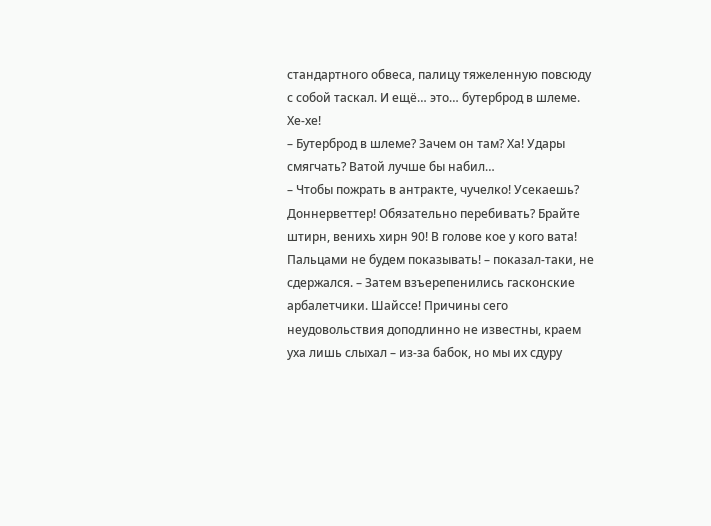стандартного обвеса, палицу тяжеленную повсюду с собой таскал. И ещё… это… бутерброд в шлеме. Хе-хе!
– Бутерброд в шлеме? Зачем он там? Ха! Удары смягчать? Ватой лучше бы набил…
– Чтобы пожрать в антракте, чучелко! Усекаешь? Доннерветтер! Обязательно перебивать? Брайте штирн, венихь хирн 90! В голове кое у кого вата! Пальцами не будем показывать! – показал-таки, не сдержался. – Затем взъерепенились гасконские арбалетчики. Шайссе! Причины сего неудовольствия доподлинно не известны, краем уха лишь слыхал – из-за бабок, но мы их сдуру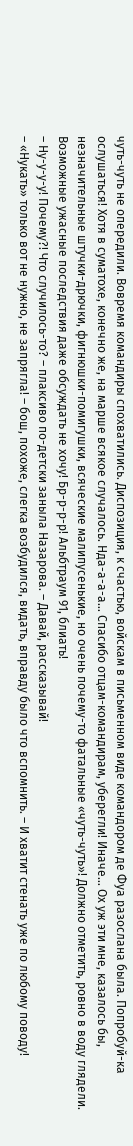чуть-чуть не опередили. Вовремя командиры спохватились. Диспозиция, к счастью, войскам в письменном виде командором де Фуа разослана была. Попробуй-ка ослушаться! Хотя в суматохе, конечно же, на марше всякое случалось. Нда-а-а-а… Спасибо отцам-командирам, уберегли! Иначе… Ох уж эти мне, казалось бы, незначительные штучки-дрючки, фигнюшки-помигушки, всяческие малипусенькие, но очень почему-то фатальные «чуть-чуть»! Должно отметить, ровно в воду глядели. Возможные ужасные последствия даже обсуждать не хочу! Бр-р-р-р! Альбтраум 91, блиать!
– Ну-у-у-у! Почему?! Что случилось-то? – плаксиво по-детски заныла Назарова. – Давай, рассказывай!
– «Нукать» только вот не нужно, не запрягла! – бош, похоже, слегка возбудился, видать, вправду было что вспомнить. – И хватит стенать уже по любому поводу!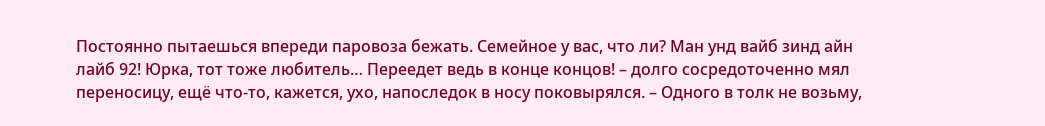Постоянно пытаешься впереди паровоза бежать. Семейное у вас, что ли? Ман унд вайб зинд айн лайб 92! Юрка, тот тоже любитель… Переедет ведь в конце концов! – долго сосредоточенно мял переносицу, ещё что-то, кажется, ухо, напоследок в носу поковырялся. – Одного в толк не возьму,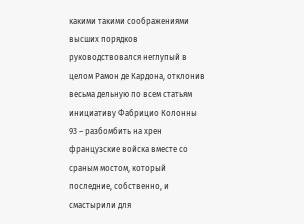какими такими соображениями высших порядков руководствовался неглупый в целом Рамон де Кардона, отклонив весьма дельную по всем статьям инициативу Фабрицио Колонны 93 – разбомбить на хрен французские войска вместе со сраным мостом, который последние, собственно, и смастырили для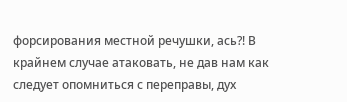форсирования местной речушки, ась?! В крайнем случае атаковать, не дав нам как следует опомниться с переправы, дух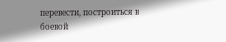перевести, построиться в боевой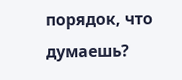порядок, что думаешь?